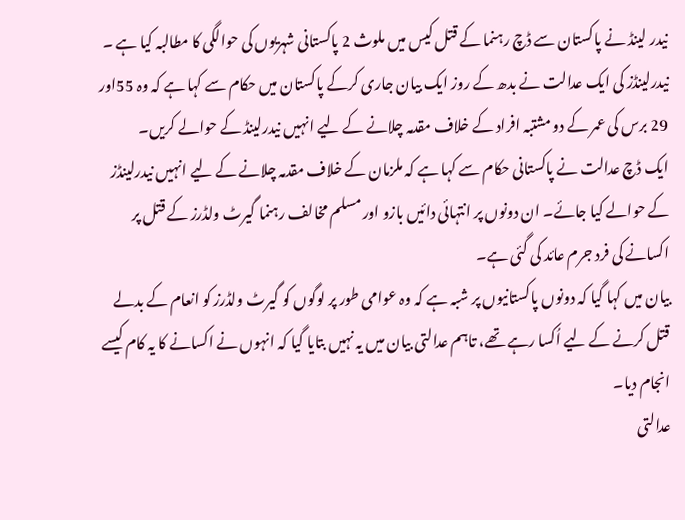نیدر لینڈ نے پاکستان سے ڈچ رہنما کے قتل کیس میں ملوث 2 پاکستانی شہریوں کی حوالگی کا مطالبہ کیا ہے ۔
نیدرلینڈز کی ایک عدالت نے بدھ کے روز ایک بیان جاری کرکے پاکستان میں حکام سے کہا ہے کہ وہ 55اور 29 برس کی عمر کے دو مشتبہ افراد کے خلاف مقدمہ چلانے کے لیے انہیں نیدرلینڈ کے حوالے کریں۔
ایک ڈچ عدالت نے پاکستانی حکام سے کہا ہے کہ ملزمان کے خلاف مقدمہ چلانے کے لیے انہیں نیدرلینڈز کے حوالے کیا جائے۔ ان دونوں پر انتہائی دائیں بازو اور مسلم مخالف رہنما گیرٹ ولڈرز کے قتل پر اکسانے کی فرد جرم عائد کی گئی ہے۔
بیان میں کہا گیا کہ دونوں پاکستانیوں پر شبہ ہے کہ وہ عوامی طور پر لوگوں کو گیرٹ ولڈرز کو انعام کے بدلے قتل کرنے کے لیے اُکسا رہے تھے، تاہم عدالتی بیان میں یہ نہیں بتایا گیا کہ انہوں نے اکسانے کا یہ کام کیسے انجام دیا۔
عدالتی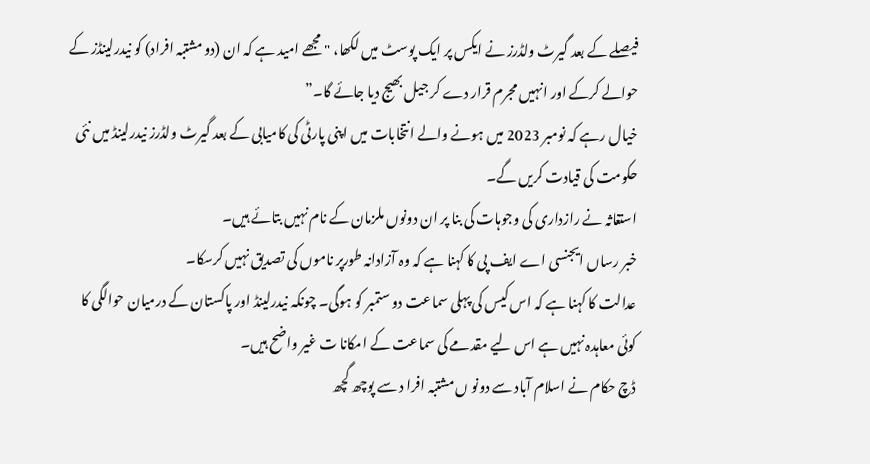فیصلے کے بعد گیرٹ ولڈرز نے ایکس پر ایک پوسٹ میں لکھا، "مجھے امید ہے کہ ان (دو مشتبہ افراد) کو نیدرلینڈز کے حوالے کرکے اور انہیں مجرم قرار دے کر جیل بھیج دیا جائے گا۔”
خیال رہے کہ نومبر 2023 میں ہونے والے انتخابات میں اپنی پارٹی کی کامیابی کے بعد گیرٹ ولڈرز نیدرلینڈ میں نئی حکومت کی قیادت کریں گے۔
استغاثہ نے رازداری کی وجوہات کی بنا پر ان دونوں ملزمان کے نام نہیں بتائے ہیں۔
خبر رساں ایجنسی اے ایف پی کا کہنا ہے کہ وہ آزادانہ طورپر ناموں کی تصدیق نہیں کرسکا۔
عدالت کا کہنا ہے کہ اس کیس کی پہلی سماعت دو ستمبر کو ہوگی۔ چونکہ نیدرلینڈ اور پاکستان کے درمیان حوالگی کا کوئی معاہدہ نہیں ہے اس لیے مقدمے کی سماعت کے امکانا ت غیر واضح ہیں۔
ڈچ حکام نے اسلام آباد سے دونو ں مشتبہ افرا د سے پوچھ گچھ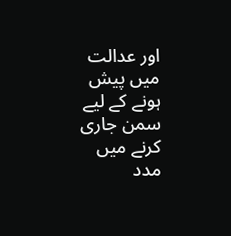اور عدالت میں پیش ہونے کے لیے سمن جاری کرنے میں مدد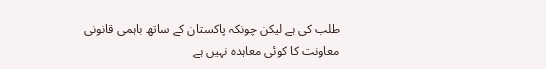طلب کی ہے لیکن چونکہ پاکستان کے ساتھ باہمی قانونی معاونت کا کوئی معاہدہ نہیں ہے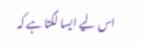اس لیے ایسا لگتا ہے کہ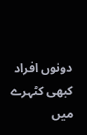دونوں افراد کبھی کٹہرے میں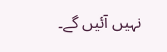نہیں آئیں گے۔